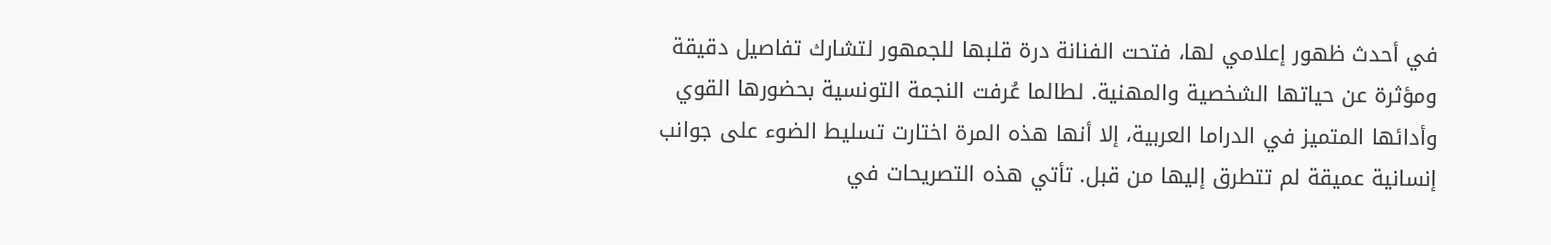في أحدث ظهور إعلامي لها، فتحت الفنانة درة قلبها للجمهور لتشارك تفاصيل دقيقة ومؤثرة عن حياتها الشخصية والمهنية. لطالما عُرفت النجمة التونسية بحضورها القوي وأدائها المتميز في الدراما العربية، إلا أنها هذه المرة اختارت تسليط الضوء على جوانب إنسانية عميقة لم تتطرق إليها من قبل. تأتي هذه التصريحات في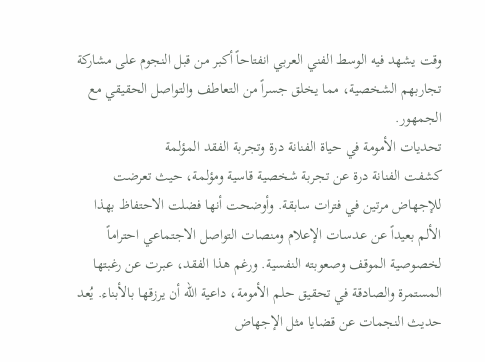وقت يشهد فيه الوسط الفني العربي انفتاحاً أكبر من قبل النجوم على مشاركة تجاربهم الشخصية، مما يخلق جسراً من التعاطف والتواصل الحقيقي مع الجمهور.
تحديات الأمومة في حياة الفنانة درة وتجربة الفقد المؤلمة
كشفت الفنانة درة عن تجربة شخصية قاسية ومؤلمة، حيث تعرضت للإجهاض مرتين في فترات سابقة. وأوضحت أنها فضلت الاحتفاظ بهذا الألم بعيداً عن عدسات الإعلام ومنصات التواصل الاجتماعي احتراماً لخصوصية الموقف وصعوبته النفسية. ورغم هذا الفقد، عبرت عن رغبتها المستمرة والصادقة في تحقيق حلم الأمومة، داعية الله أن يرزقها بالأبناء. يُعد حديث النجمات عن قضايا مثل الإجهاض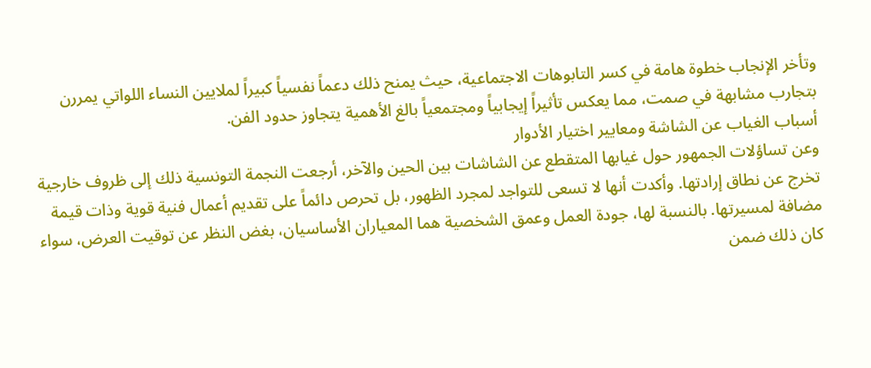وتأخر الإنجاب خطوة هامة في كسر التابوهات الاجتماعية، حيث يمنح ذلك دعماً نفسياً كبيراً لملايين النساء اللواتي يمررن بتجارب مشابهة في صمت، مما يعكس تأثيراً إيجابياً ومجتمعياً بالغ الأهمية يتجاوز حدود الفن.
أسباب الغياب عن الشاشة ومعايير اختيار الأدوار
وعن تساؤلات الجمهور حول غيابها المتقطع عن الشاشات بين الحين والآخر، أرجعت النجمة التونسية ذلك إلى ظروف خارجية تخرج عن نطاق إرادتها. وأكدت أنها لا تسعى للتواجد لمجرد الظهور، بل تحرص دائماً على تقديم أعمال فنية قوية وذات قيمة مضافة لمسيرتها. بالنسبة لها، جودة العمل وعمق الشخصية هما المعياران الأساسيان، بغض النظر عن توقيت العرض، سواء كان ذلك ضمن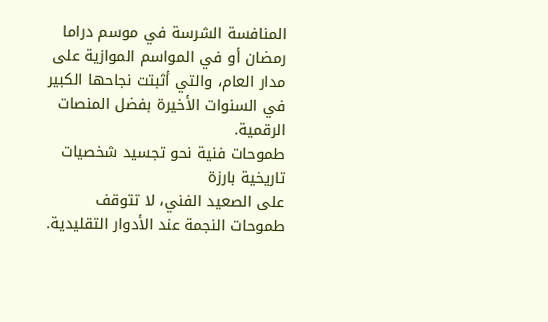المنافسة الشرسة في موسم دراما رمضان أو في المواسم الموازية على مدار العام، والتي أثبتت نجاحها الكبير في السنوات الأخيرة بفضل المنصات الرقمية.
طموحات فنية نحو تجسيد شخصيات تاريخية بارزة
على الصعيد الفني، لا تتوقف طموحات النجمة عند الأدوار التقليدية.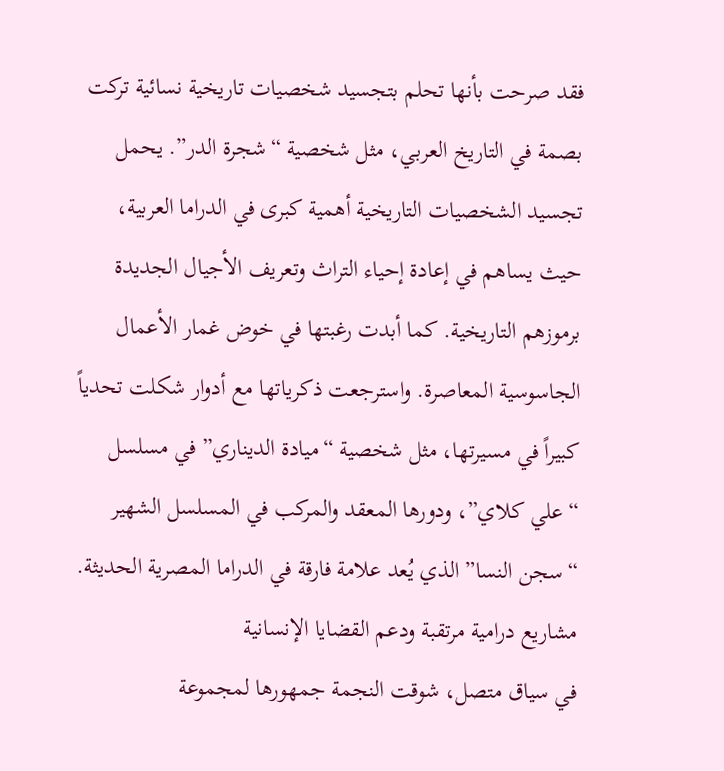فقد صرحت بأنها تحلم بتجسيد شخصيات تاريخية نسائية تركت بصمة في التاريخ العربي، مثل شخصية “شجرة الدر”. يحمل تجسيد الشخصيات التاريخية أهمية كبرى في الدراما العربية، حيث يساهم في إعادة إحياء التراث وتعريف الأجيال الجديدة برموزهم التاريخية. كما أبدت رغبتها في خوض غمار الأعمال الجاسوسية المعاصرة. واسترجعت ذكرياتها مع أدوار شكلت تحدياً كبيراً في مسيرتها، مثل شخصية “ميادة الديناري” في مسلسل “علي كلاي”، ودورها المعقد والمركب في المسلسل الشهير “سجن النسا” الذي يُعد علامة فارقة في الدراما المصرية الحديثة.
مشاريع درامية مرتقبة ودعم القضايا الإنسانية
في سياق متصل، شوقت النجمة جمهورها لمجموعة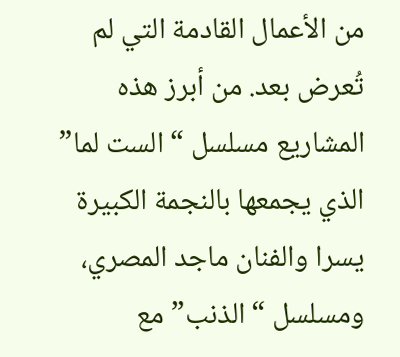من الأعمال القادمة التي لم تُعرض بعد. من أبرز هذه المشاريع مسلسل “الست لما” الذي يجمعها بالنجمة الكبيرة يسرا والفنان ماجد المصري، ومسلسل “الذنب” مع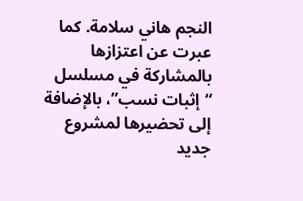النجم هاني سلامة. كما عبرت عن اعتزازها بالمشاركة في مسلسل “إثبات نسب”، بالإضافة إلى تحضيرها لمشروع جديد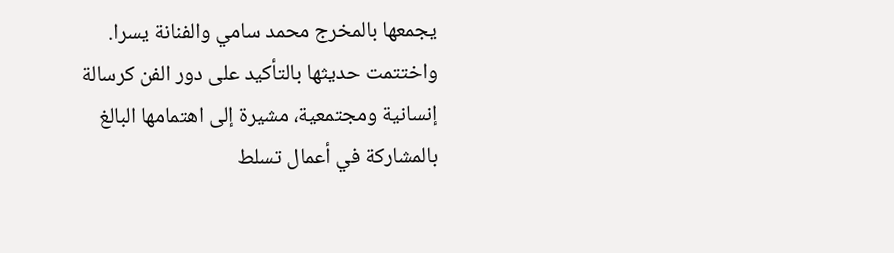يجمعها بالمخرج محمد سامي والفنانة يسرا.
واختتمت حديثها بالتأكيد على دور الفن كرسالة إنسانية ومجتمعية، مشيرة إلى اهتمامها البالغ بالمشاركة في أعمال تسلط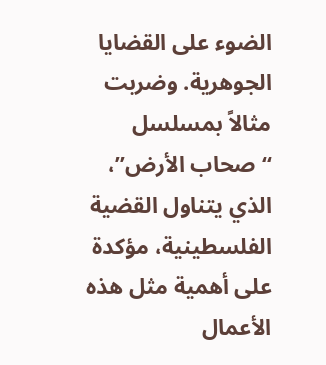الضوء على القضايا الجوهرية. وضربت مثالاً بمسلسل “صحاب الأرض”، الذي يتناول القضية الفلسطينية، مؤكدة على أهمية مثل هذه الأعمال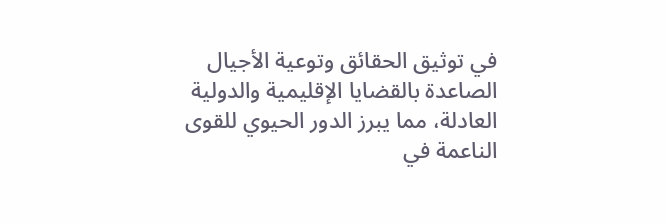في توثيق الحقائق وتوعية الأجيال الصاعدة بالقضايا الإقليمية والدولية العادلة، مما يبرز الدور الحيوي للقوى الناعمة في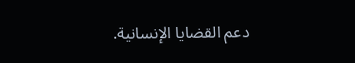دعم القضايا الإنسانية.